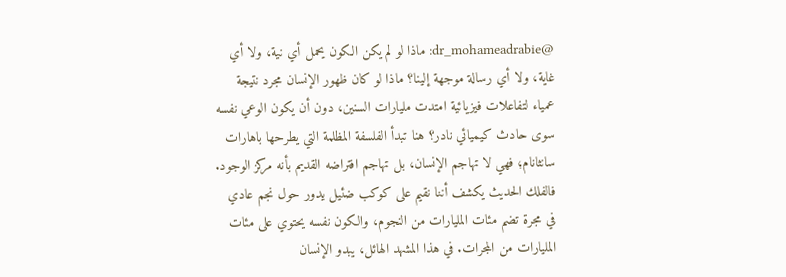@dr_mohameadrabie: ماذا لو لم يكن الكون يحمل أي نية، ولا أي غاية، ولا أي رسالة موجهة إلينا؟ ماذا لو كان ظهور الإنسان مجرد نتيجة عمياء لتفاعلات فيزيائية امتدت مليارات السنين، دون أن يكون الوعي نفسه سوى حادث كيميائي نادر؟ هنا تبدأ الفلسفة المظلمة التي يطرحها باهارات سانثانام؛ فهي لا تهاجم الإنسان، بل تهاجم افتراضه القديم بأنه مركز الوجود. فالفلك الحديث يكشف أننا نقيم على كوكب ضئيل يدور حول نجم عادي في مجرة تضم مئات المليارات من النجوم، والكون نفسه يحتوي على مئات المليارات من المجرات. في هذا المشهد الهائل، يبدو الإنسان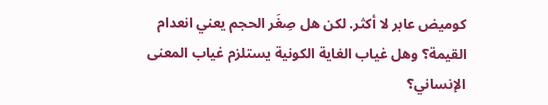كوميض عابر لا أكثر. لكن هل صِغَر الحجم يعني انعدام القيمة؟ وهل غياب الغاية الكونية يستلزم غياب المعنى الإنساني؟